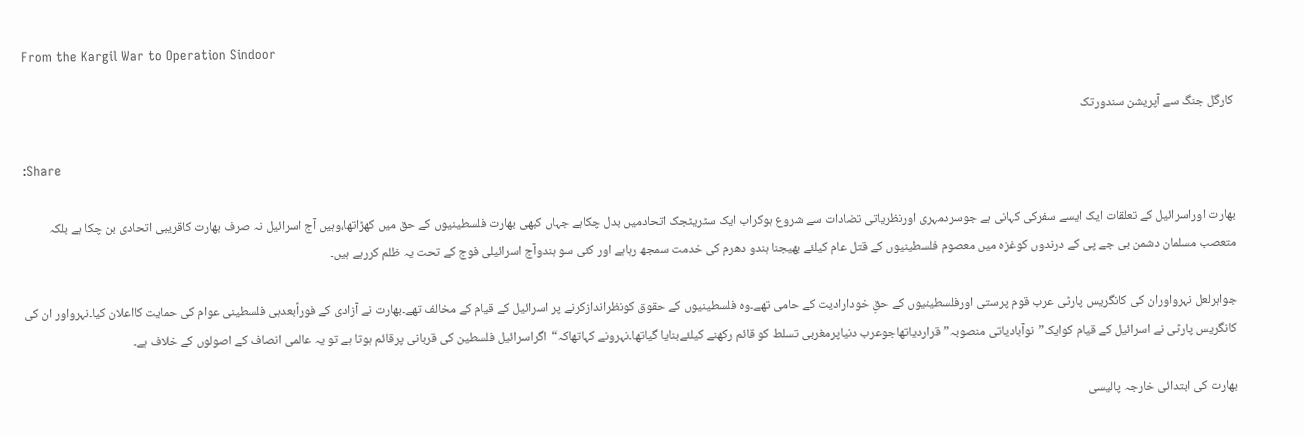From the Kargil War to Operation Sindoor

کارگل جنگ سے آپریشن سندورتک

:Share

بھارت اوراسرائیل کے تعلقات ایک ایسے سفرکی کہانی ہے جوسردمہری اورنظریاتی تضادات سے شروع ہوکراب ایک سٹریٹجک اتحادمیں بدل چکاہے جہاں کبھی بھارت فلسطینیوں کے حق میں کھڑاتھا،وہیں آج اسرائیل نہ صرف بھارت کاقریبی اتحادی بن چکا ہے بلکہ متعصب مسلمان دشمن بی جے پی کے درندوں کوغزہ میں معصوم فلسطینیوں کے قتل عام کیلئے بھیجنا ہندو دھرم کی خدمت سمجھ رہاہے اور کئی سو ہندوآج اسرائیلی فوج کے تحت یہ ظلم کررہے ہیں۔

جواہرلعل نہرواوران کی کانگریس پارٹی عرب قوم پرستی اورفلسطینیوں کے حقِ خودارادیت کے حامی تھے۔وہ فلسطینیوں کے حقوق کونظراندازکرنے پر اسرائیل کے قیام کے مخالف تھے۔بھارت نے آزادی کے فوراًبعدہی فلسطینی عوام کی حمایت کااعلان کیا۔نہرواور ان کی کانگریس پارٹی نے اسرائیل کے قیام کوایک”نوآبادیاتی منصوبہ”قراردیاتھاجوعرب دنیاپرمغربی تسلط کو قائم رکھنے کیلئےبنایا گیاتھا۔نہرونے کہاتھاکہ“اگراسرائیل فلسطین کی قربانی پرقائم ہوتا ہے تو یہ عالمی انصاف کے اصولوں کے خلاف ہے۔

بھارت کی ابتدائی خارجہ پالیسی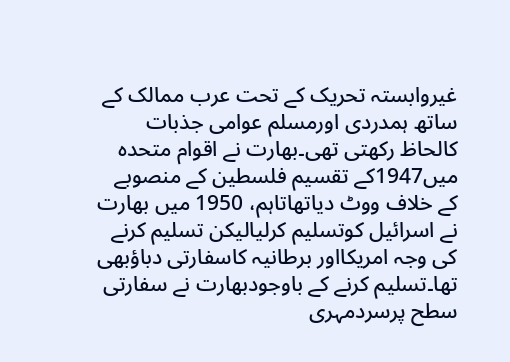غیروابستہ تحریک کے تحت عرب ممالک کے ساتھ ہمدردی اورمسلم عوامی جذبات کالحاظ رکھتی تھی۔بھارت نے اقوام متحدہ میں1947کے تقسیم فلسطین کے منصوبے کے خلاف ووٹ دیاتھاتاہم، 1950 میں بھارت نے اسرائیل کوتسلیم کرلیالیکن تسلیم کرنے کی وجہ امریکااور برطانیہ کاسفارتی دباؤبھی تھا۔تسلیم کرنے کے باوجودبھارت نے سفارتی سطح پرسردمہری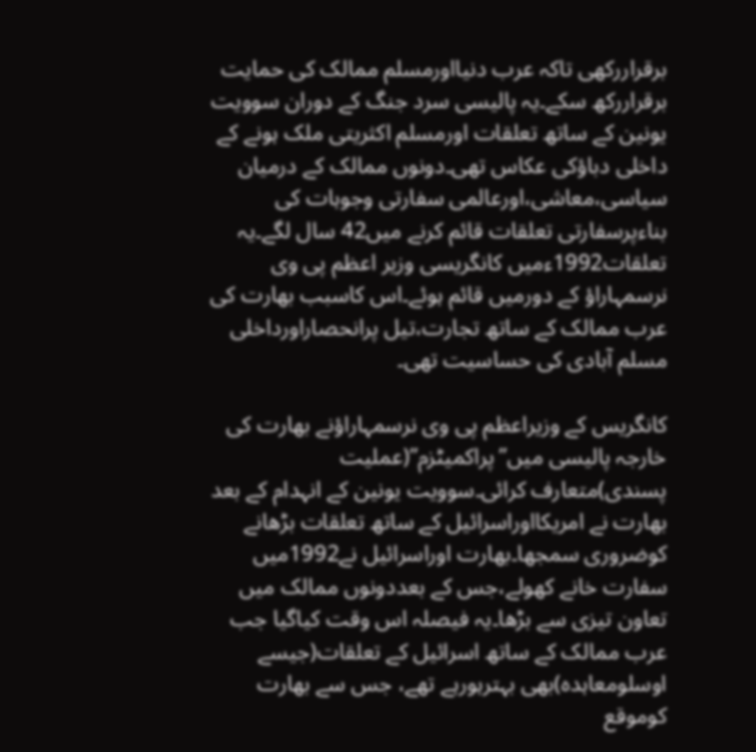برقراررکھی تاکہ عرب دنیااورمسلم ممالک کی حمایت برقراررکھ سکے۔یہ پالیسی سرد جنگ کے دوران سوویت یونین کے ساتھ تعلقات اورمسلم اکثریتی ملک ہونے کے داخلی دباؤکی عکاس تھی۔دونوں ممالک کے درمیان سیاسی،معاشی،اورعالمی سفارتی وجوہات کی بناءپرسفارتی تعلقات قائم کرنے میں42 سال لگے۔یہ تعلقات1992ءمیں کانگریسی وزیر اعظم پی وی نرسمہاراؤ کے دورمیں قائم ہوئے۔اس کاسبب بھارت کی عرب ممالک کے ساتھ تجارت،تیل پرانحصاراورداخلی مسلم آبادی کی حساسیت تھی۔

کانگریس کے وزیراعظم پی وی نرسمہاراؤنے بھارت کی خارجہ پالیسی میں”پراکمیٹزم”(عملیت پسندی)متعارف کرائی۔سوویت یونین کے انہدام کے بعد بھارت نے امریکااوراسرائیل کے ساتھ تعلقات بڑھانے کوضروری سمجھا۔بھارت اوراسرائیل نے1992میں سفارت خانے کھولے،جس کے بعددونوں ممالک میں تعاون تیزی سے بڑھا۔یہ فیصلہ اس وقت کیاگیا جب عرب ممالک کے ساتھ اسرائیل کے تعلقات(جیسے اوسلومعاہدہ)بھی بہترہورہے تھے، جس سے بھارت کوموقع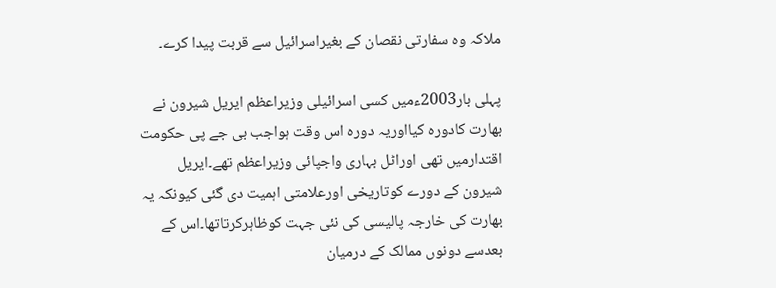ملاکہ وہ سفارتی نقصان کے بغیراسرائیل سے قربت پیدا کرے۔

پہلی بار2003ءمیں کسی اسرائیلی وزیراعظم ایریل شیرون نے بھارت کادورہ کیااوریہ دورہ اس وقت ہواجب بی جے پی حکومت اقتدارمیں تھی اوراٹل بہاری واجپائی وزیراعظم تھے۔ایریل شیرون کے دورے کوتاریخی اورعلامتی اہمیت دی گئی کیونکہ یہ بھارت کی خارجہ پالیسی کی نئی جہت کوظاہرکرتاتھا۔اس کے بعدسے دونوں ممالک کے درمیان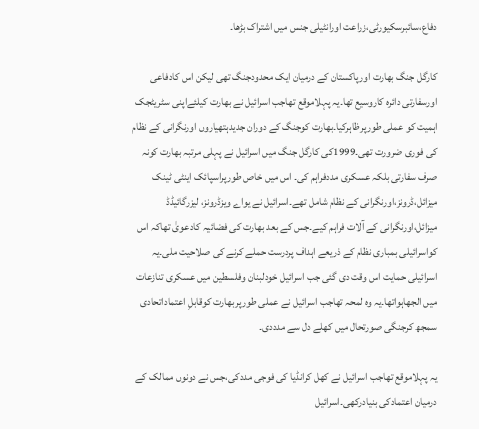دفاع،سائبرسکیورٹی،زراعت اورانٹیلی جنس میں اشتراک بڑھا۔

کارگل جنگ بھارت اورپاکستان کے درمیان ایک محدودجنگ تھی لیکن اس کادفاعی اورسفارتی دائرہ کاروسیع تھا۔یہ پہلاموقع تھاجب اسرائیل نے بھارت کیلئےاپنی سٹریٹجک اہمیت کو عملی طورپرظاہرکیا۔بھارت کوجنگ کے دوران جدیدہتھیاروں اورنگرانی کے نظام کی فوری ضرورت تھی۔1999کی کارگل جنگ میں اسرائیل نے پہلی مرتبہ بھارت کونہ صرف سفارتی بلکہ عسکری مددفراہم کی۔ اس میں خاص طورپراسپائک اینٹی ٹینک میزائل،ڈرونز،اورنگرانی کے نظام شامل تھے۔اسرائیل نے یواے ویزڈرونز، لیزرگائیڈڈ میزائل،اورنگرانی کے آلات فراہم کیے۔جس کے بعد بھارت کی فضائیہ کادعویٰ تھاکہ اس کواسرائیلی بمباری نظام کے ذریعے اہداف پردرست حملے کرنے کی صلاحیت ملی۔یہ اسرائیلی حمایت اس وقت دی گئی جب اسرائیل خودلبنان وفلسطین میں عسکری تنازعات میں الجھاہواتھا۔یہ وہ لمحہ تھاجب اسرائیل نے عملی طورپربھارت کوقابلِ اعتماداتحادی سمجھ کرجنگی صورتحال میں کھلے دل سے مدددی۔

یہ پہلاموقع تھاجب اسرائیل نے کھل کرانڈیا کی فوجی مددکی،جس نے دونوں ممالک کے درمیان اعتمادکی بنیادرکھی۔اسرائیل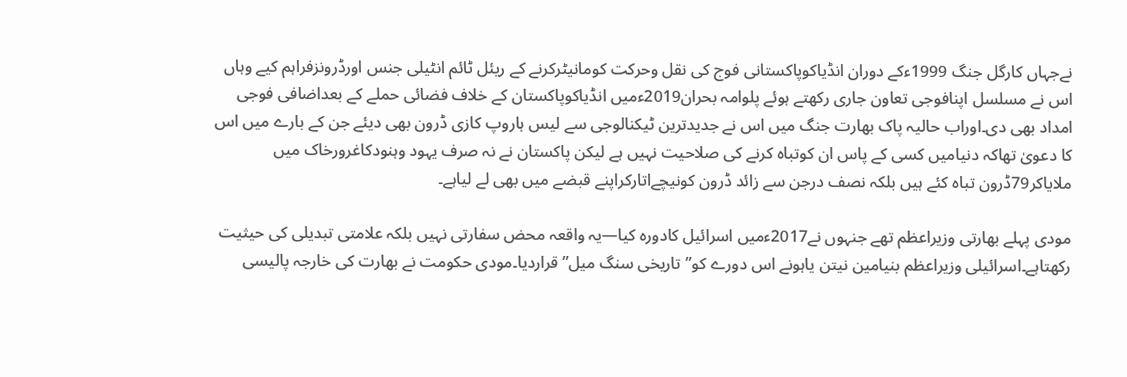نےجہاں کارگل جنگ 1999ءکے دوران انڈیاکوپاکستانی فوج کی نقل وحرکت کومانیٹرکرنے کے ریئل ٹائم انٹیلی جنس اورڈرونزفراہم کیے وہاں اس نے مسلسل اپنافوجی تعاون جاری رکھتے ہوئے پلوامہ بحران2019ءمیں انڈیاکوپاکستان کے خلاف فضائی حملے کے بعداضافی فوجی امداد بھی دی۔اوراب حالیہ پاک بھارت جنگ میں اس نے جدیدترین ٹیکنالوجی سے لیس ہاروپ کازی ڈرون بھی دیئے جن کے بارے میں اس کا دعویٰ تھاکہ دنیامیں کسی کے پاس ان کوتباہ کرنے کی صلاحیت نہیں ہے لیکن پاکستان نے نہ صرف یہود وہنودکاغرورخاک میں ملایاکر79ڈرون تباہ کئے ہیں بلکہ نصف درجن سے زائد ڈرون کونیچےاتارکراپنے قبضے میں بھی لے لیاہے۔

مودی پہلے بھارتی وزیراعظم تھے جنہوں نے2017ءمیں اسرائیل کادورہ کیا—یہ واقعہ محض سفارتی نہیں بلکہ علامتی تبدیلی کی حیثیت رکھتاہے۔اسرائیلی وزیراعظم بنیامین نیتن یاہونے اس دورے کو”تاریخی سنگ میل”قراردیا۔مودی حکومت نے بھارت کی خارجہ پالیسی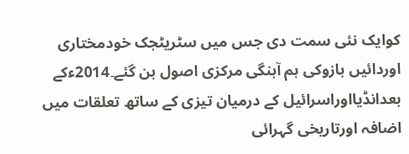کوایک نئی سمت دی جس میں سٹریٹجک خودمختاری اوردائیں بازوکی ہم آہنگی مرکزی اصول بن گئے۔2014ءکے بعدانڈیااوراسرائیل کے درمیان تیزی کے ساتھ تعلقات میں اضافہ اورتاریخی گہرائی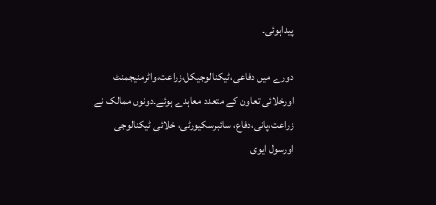پیداہوئی۔

دورے میں دفاعی،ٹیکنالوجیکل،زراعت،واٹرمنیجمنٹ اورخلائی تعاون کے متعدد معاہدے ہوئے۔دونوں ممالک نے زراعت،پانی،دفاع، سائبرسکیورٹی، خلائی ٹیکنالوجی اورسول ایوی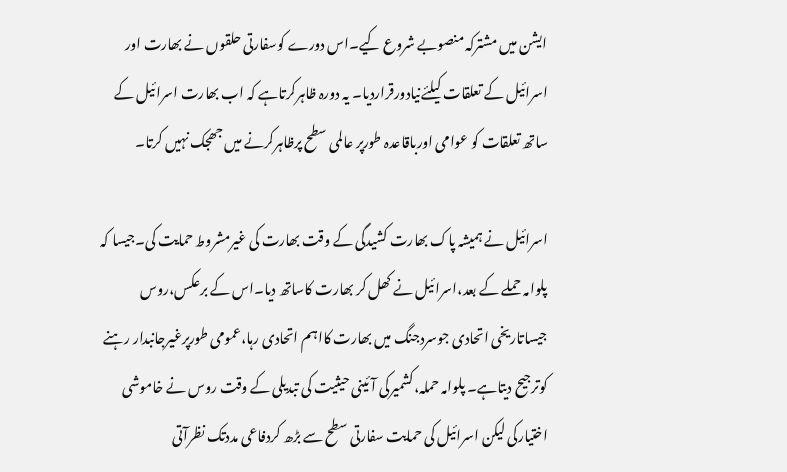ایشن میں مشترکہ منصوبے شروع کیے۔اس دورے کوسفارتی حلقوں نے بھارت اور اسرائیل کے تعلقات کیلئےنیادورقراردیا۔ یہ دورہ ظاہرکرتاہے کہ اب بھارت اسرائیل کے ساتھ تعلقات کو عوامی اورباقاعدہ طورپر عالمی سطح پرظاہرکرنے میں جھجک نہیں کرتا۔

اسرائیل نے ہمیشہ پاک بھارت کشیدگی کے وقت بھارت کی غیرمشروط حمایت کی۔جیسا کہ پلوامہ حملے کے بعد،اسرائیل نے کھل کر بھارت کاساتھ دیا۔اس کے برعکس،روس جیساتاریخی اتحادی جوسردجنگ میں بھارت کااہم اتحادی رہا،عمومی طورپرغیرجانبدار رہنے کوترجیح دیتاہے۔ پلوامہ حملہ،کشمیرکی آئینی حیثیت کی تبدیلی کے وقت روس نے خاموشی اختیارکی لیکن اسرائیل کی حمایت سفارتی سطح سے بڑھ کردفاعی مددتک نظرآتی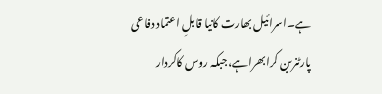ہے۔اسرائیل بھارت کانیا قابلِ اعتماد دفاعی پارٹنربن کرابھراہے،جبکہ روس کاکردار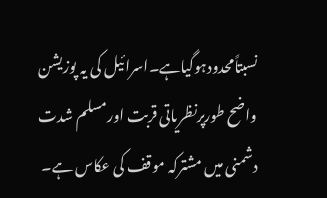نسبتاًمحدودہوگیاہے۔اسرائیل کی یہ پوزیشن واضح طورپرنظریاتی قربت اورمسلم شدت دشمنی میں مشترکہ موقف کی عکاس ہے۔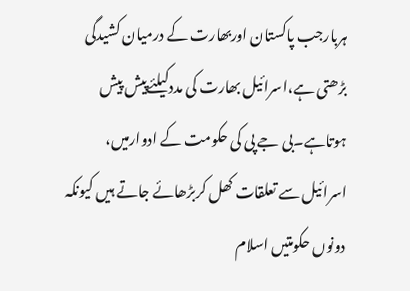ہربارجب پاکستان اوربھارت کے درمیان کشیدگی بڑھتی ہے،اسرائیل بھارت کی مددکیلئےپیش پیش ہوتاہے۔بی جے پی کی حکومت کے ادوارمیں، اسرائیل سے تعلقات کھل کربڑھائے جاتے ہیں کیونکہ دونوں حکومتیں اسلام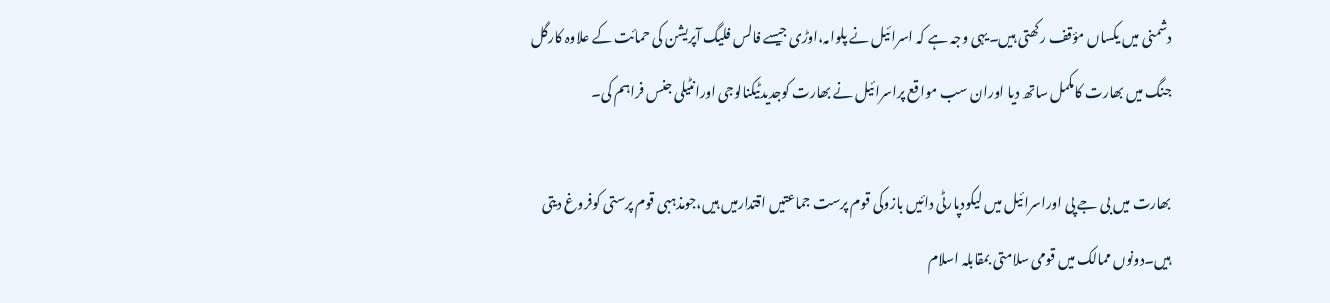دشمنی میں یکساں مؤقف رکھتی ہیں۔یہی وجہ ہے کہ اسرائیل نے پلوامہ،اوڑی جیسے فالس فلیگ آپریشن کی حمائت کے علاوہ کارگل جنگ میں بھارت کامکمل ساتھ دیا اوران سب مواقع پراسرائیل نے بھارت کوجدیدٹیکنالوجی اورانٹیلی جنس فراہم کی۔

بھارت میں بی جے پی اوراسرائیل میں لیکودپارٹی دائیں بازوکی قوم پرست جماعتیں اقتدارمیں ہیں،جومذہبی قوم پرستی کوفروغ دیتی ہیں۔دونوں ممالک میں قومی سلامتی بمقابلہ اسلام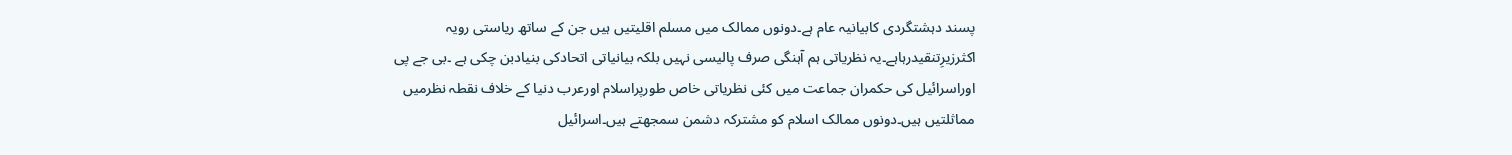پسند دہشتگردی کابیانیہ عام ہے۔دونوں ممالک میں مسلم اقلیتیں ہیں جن کے ساتھ ریاستی رویہ اکثرزیرِتنقیدرہاہے۔یہ نظریاتی ہم آہنگی صرف پالیسی نہیں بلکہ بیانیاتی اتحادکی بنیادبن چکی ہے ۔بی جے پی اوراسرائیل کی حکمران جماعت میں کئی نظریاتی خاص طورپراسلام اورعرب دنیا کے خلاف نقطہ نظرمیں مماثلتیں ہیں۔دونوں ممالک اسلام کو مشترکہ دشمن سمجھتے ہیں۔اسرائیل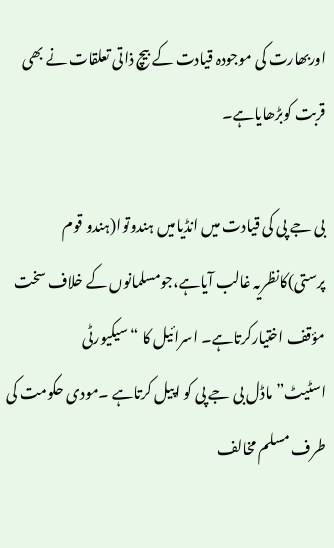اوربھارت کی موجودہ قیادت کے بیچ ذاتی تعلقات نے بھی قربت کوبڑھایاہے۔

بی جے پی کی قیادت میں انڈیامیں ہندوتوا(ہندو قوم پرستی)کانظریہ غالب آیاہے،جومسلمانوں کے خلاف سخت مؤقف اختیارکرتاہے۔ اسرائیل کا “سیکیورٹی اسٹیٹ”ماڈل بی جے پی کو اپیل کرتاہے ۔مودی حکومت کی طرف مسلم مخالف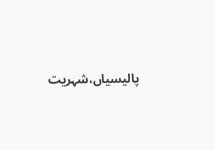پالیسیاں،شہریت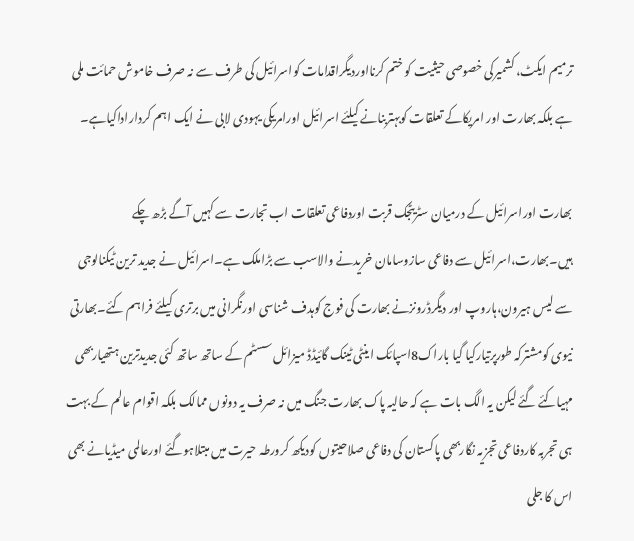ترمیم ایکٹ، کشمیرکی خصوصی حیثیت کو ختم کرنااوردیگراقدامات کواسرائیل کی طرف سے نہ صرف خاموش حمائت ملی ہے بلکہ بھارت اور امریکاکے تعلقات کوبہتربنانے کیلئے اسرائیل اورامریکی یہودی لابی نے ایک اہم کرداراداکیاہے۔

بھارت اوراسرائیل کے درمیان سٹریٹجک قربت اوردفاعی تعلقات اب تجارت سے کہیں آگے بڑھ چکے ہیں۔بھارت،اسرائیل سے دفاعی سازوسامان خریدنے والاسب سے بڑاملک ہے۔اسرائیل نے جدید ترین ٹیکنالوجی سے لیس ہیرون،ہاروپ اور دیگرڈرونزنے بھارت کی فوج کوہدف شناسی اورنگرانی میں برتری کیلئے فراہم کئے۔بھارتی نیوی کومشترکہ طورپرتیارکیا گیا باراک8اسپائک اینٹی ٹینک گائیڈڈ میزائل سسٹم کے ساتھ ساتھ کئی جدیدترین ہتھیاربھی مہیاکئے گئے لیکن یہ الگ بات ہے کہ حالیہ پاک بھارت جنگ میں نہ صرف یہ دونوں ممالک بلکہ اقوام عالم کے بہت ہی تجربہ کاردفاعی تجزیہ نگاربھی پاکستان کی دفاعی صلاحیتوں کودیکھ کرورطہ حیرت میں مبتلاہوگئے اورعالمی میڈیانے بھی اس کا جلی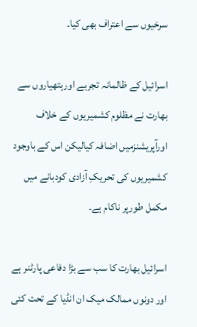سرخیوں سے اعتراف بھی کیا۔

اسرائیل کے ظالمانہ تجربے اورہتھیاروں سے بھارت نے مظلوم کشمیریوں کے خلاف اورآپریشنزمیں اضافہ کیالیکن اس کے باوجود کشمیریوں کی تحریکِ آزادی کودبانے میں مکمل طورپر ناکام ہے۔

اسرائیل بھارت کا سب سے بڑا دفاعی پارٹنر ہے اور دونوں ممالک میک ان انڈیا کے تحت کئی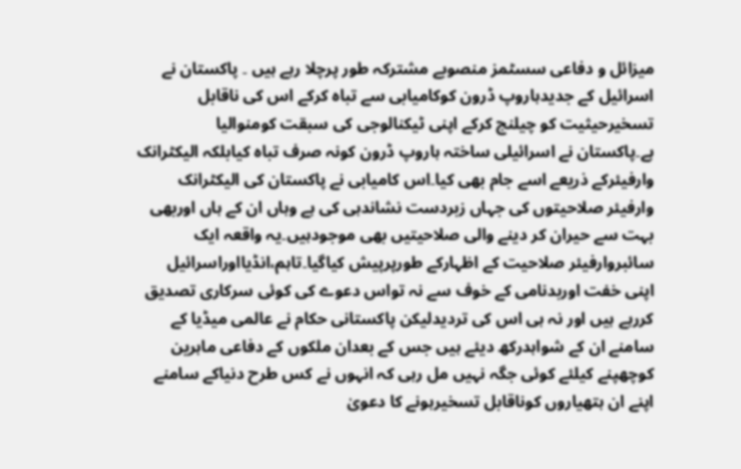میزائل و دفاعی سسٹمز منصوبے مشترکہ طور پرچلا رہے ہیں ۔ پاکستان نے اسرائیل کے جدیدہاروپ ڈرون کوکامیابی سے تباہ کرکے اس کی ناقابل تسخیرحیثیت کو چیلنج کرکے اپنی ٹیکنالوجی کی سبقت کومنوالیا ہے۔پاکستان نے اسرائیلی ساختہ ہاروپ ڈرون کونہ صرف تباہ کیابلکہ الیکٹرانک وارفیئرکے ذریعے اسے جام بھی کیا۔اس کامیابی نے پاکستان کی الیکٹرانک وارفیئر صلاحیتوں کی جہاں زبردست نشاندہی کی ہے وہاں ان کے ہاں اوربھی بہت سے حیران کر دینے والی صلاحیتیں بھی موجودہیں۔یہ واقعہ ایک سائبروارفیئر صلاحیت کے اظہارکے طورپرپیش کیاگیا۔تاہم،انڈیااوراسرائیل اپنی خفت اوربدنامی کے خوف سے نہ تواس دعوے کی کوئی سرکاری تصدیق کررہے ہیں اور نہ ہی اس کی تردیدلیکن پاکستانی حکام نے عالمی میڈیا کے سامنے ان کے شواہدرکھ دیئے ہیں جس کے بعدان ملکوں کے دفاعی ماہرین کوچھپنے کیلئے کوئی جگہ نہیں مل رہی کہ انہوں نے کس طرح دنیاکے سامنے اپنے ان ہتھیاروں کوناقابل تسخیرہونے کا دعویٰ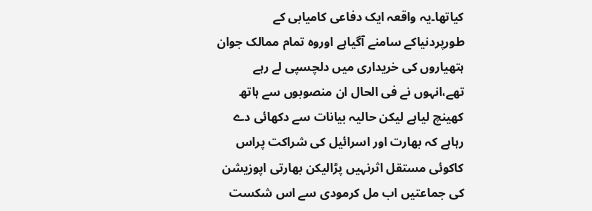کیاتھا۔یہ واقعہ ایک دفاعی کامیابی کے طورپردنیاکے سامنے آگیاہے اوروہ تمام ممالک جوان ہتھیاروں کی خریداری میں دلچسپی لے رہے تھے،انہوں نے فی الحال ان منصوبوں سے ہاتھ کھینچ لیاہے لیکن حالیہ بیانات سے دکھائی دے رہاہے کہ بھارت اور اسرائیل کی شراکت پراس کاکوئی مستقل اثرنہیں پڑالیکن بھارتی اپوزیشن کی جماعتیں اب مل کرمودی سے اس شکست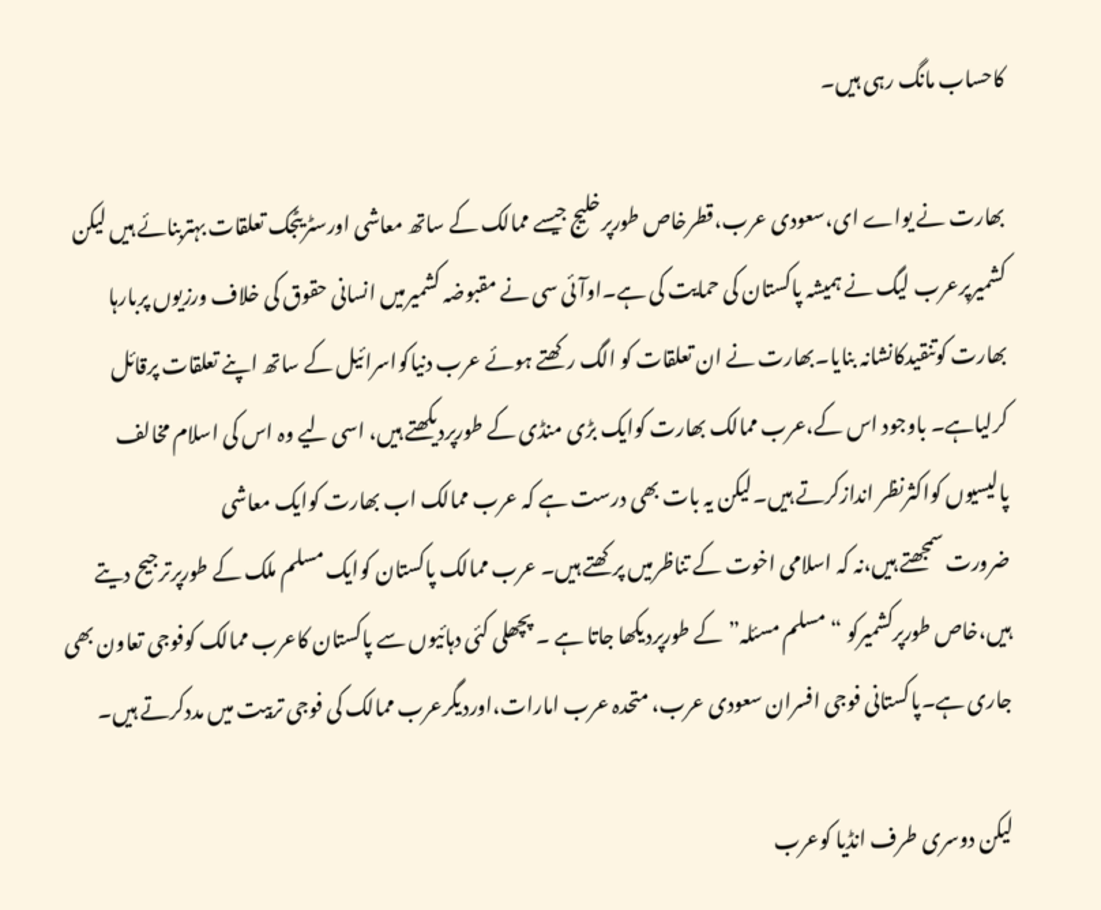کاحساب مانگ رہی ہیں۔

بھارت نے یواے ای،سعودی عرب،قطرخاص طورپرخلیج جیسے ممالک کے ساتھ معاشی اورسٹریٹجک تعلقات بہتربنائے ہیں لیکن کشمیرپرعرب لیگ نے ہمیشہ پاکستان کی حمایت کی ہے۔اوآئی سی نے مقبوضہ کشمیرمیں انسانی حقوق کی خلاف ورزیوں پربارہا بھارت کوتنقیدکانشانہ بنایا۔بھارت نے ان تعلقات کو الگ رکھتے ہوئے عرب دنیاکواسرائیل کے ساتھ اپنے تعلقات پرقائل کرلیاہے۔ باوجود اس کے،عرب ممالک بھارت کوایک بڑی منڈی کے طورپردیکھتے ہیں، اسی لیے وہ اس کی اسلام مخالف پالیسیوں کواکثرنظر اندازکرتے ہیں۔لیکن یہ بات بھی درست ہے کہ عرب ممالک اب بھارت کوایک معاشی
ضرورت سمجھتے ہیں،نہ کہ اسلامی اخوت کے تناظرمیں پرکھتے ہیں۔ عرب ممالک پاکستان کوایک مسلم ملک کے طورپرترجیح دیتے ہیں،خاص طورپرکشمیرکو “مسلم مسئلہ”کے طورپردیکھا جاتا ہے ۔ پچھلی کئی دہائیوں سے پاکستان کاعرب ممالک کوفوجی تعاون بھی جاری ہے۔پاکستانی فوجی افسران سعودی عرب، متحدہ عرب امارات،اوردیگرعرب ممالک کی فوجی تربیت میں مددکرتے ہیں۔

لیکن دوسری طرف انڈیا کوعرب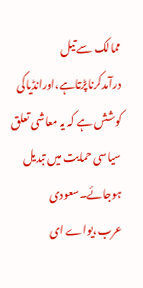ممالک سے تیل درآمدکرناپڑتاہے،اورانڈیاکی کوشش ہے کہ یہ معاشی تعلق سیاسی حمایت میں تبدیل ہوجائے۔سعودی عرب،یواے ای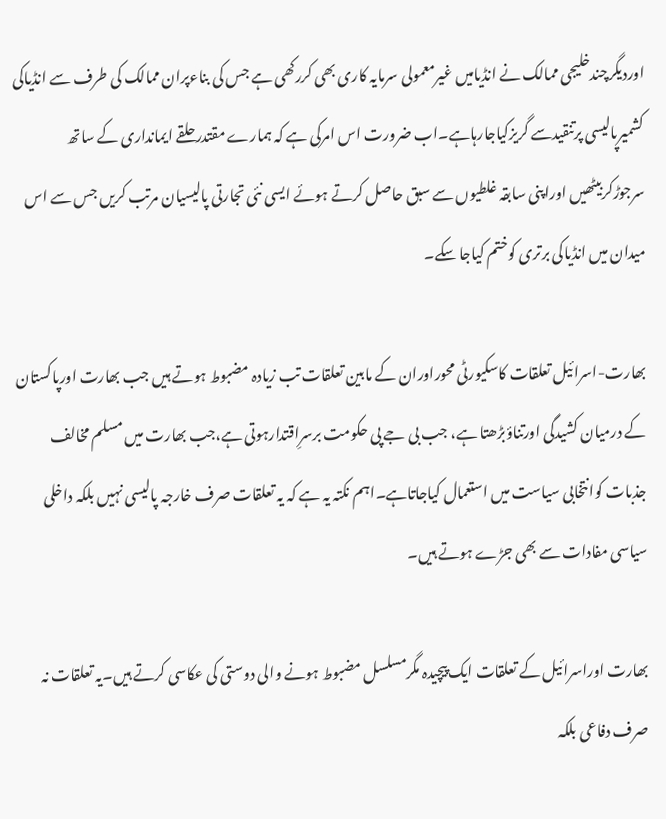اوردیگرچندخلیجی ممالک نے انڈیامیں غیرمعمولی سرمایہ کاری بھی کررکھی ہے جس کی بناءپران ممالک کی طرف سے انڈیاکی کشمیرپالیسی پرتنقیدسے گریزکیاجارہاہے۔اب ضرورت اس امرکی ہے کہ ہمارے مقتدرحلقے ایمانداری کے ساتھ سرجوڑکربیٹھیں اوراپنی سابقہ غلطیوں سے سبق حاصل کرتے ہوئے ایسی نئی تجارتی پالیسیان مرتب کریں جس سے اس میدان میں انڈیاکی برتری کوختم کیاجا سکے۔

بھارت-اسرائیل تعلقات کاسکیورٹی محوراوران کے مابین تعلقات تب زیادہ مضبوط ہوتے ہیں جب بھارت اورپاکستان کے درمیان کشیدگی اورتناؤبڑھتا ہے، جب بی جے پی حکومت برسرِاقتدارہوتی ہے،جب بھارت میں مسلم مخالف جذبات کوانتخابی سیاست میں استعمال کیاجاتاہے۔اہم نکتہ یہ ہے کہ یہ تعلقات صرف خارجہ پالیسی نہیں بلکہ داخلی سیاسی مفادات سے بھی جڑے ہوتے ہیں۔

بھارت اوراسرائیل کے تعلقات ایک پیچیدہ مگرمسلسل مضبوط ہونے والی دوستی کی عکاسی کرتے ہیں۔یہ تعلقات نہ صرف دفاعی بلکہ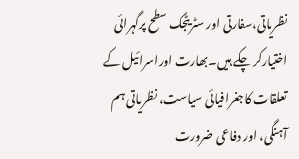نظریاتی،سفارتی اور سٹریٹجک سطح پرگہرائی اختیارکر چکے ہیں۔بھارت اوراسرائیل کے تعلقات کاجغرافیائی سیاست، نظریاتی ہم آہنگی، اور دفاعی ضرورت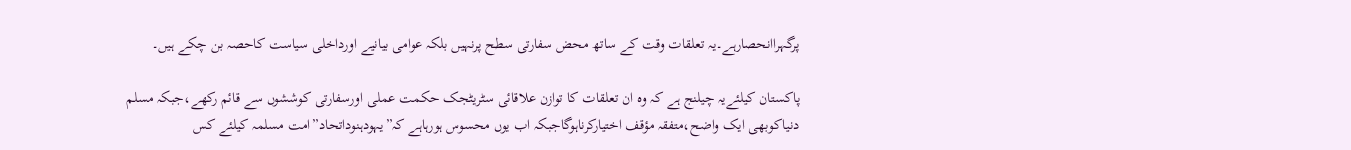پرگہراانحصارہے۔یہ تعلقات وقت کے ساتھ محض سفارتی سطح پرنہیں بلکہ عوامی بیانیے اورداخلی سیاست کاحصہ بن چکے ہیں۔

پاکستان کیلئےیہ چیلنج ہے کہ وہ ان تعلقات کا توازن علاقائی سٹریٹجک حکمت عملی اورسفارتی کوششوں سے قائم رکھے،جبکہ مسلم دنیاکوبھی ایک واضح،متفقہ مؤقف اختیارکرناہوگاجبکہ اب یوں محسوس ہورہاہے کہ”یہودہنوداتحاد”امت مسلمہ کیلئے کس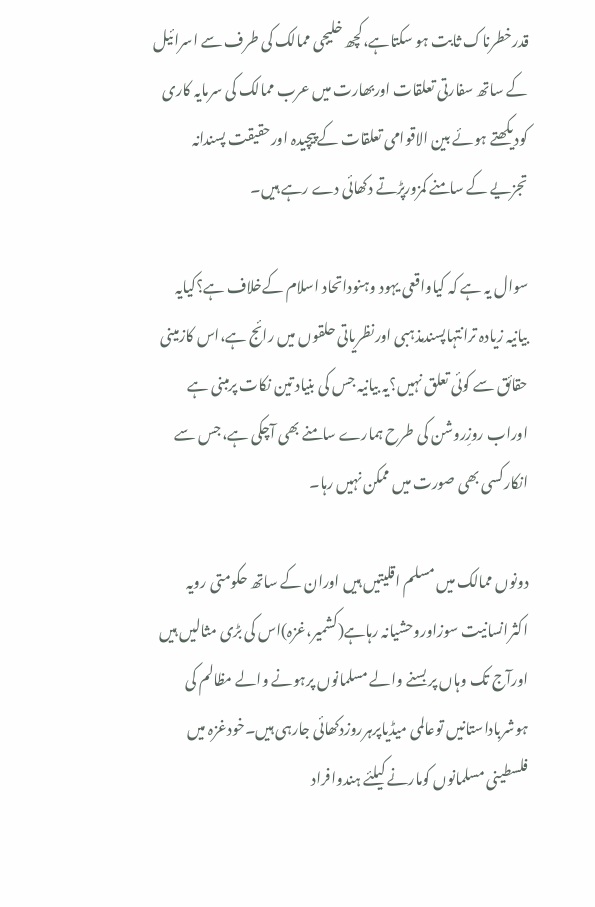قدرخطرناک ثابت ہو سکتاہے،کچھ خلیجی ممالک کی طرف سے اسرائیل کے ساتھ سفارتی تعلقات اوربھارت میں عرب ممالک کی سرمایہ کاری کودیکھتے ہوئے بین الاقوامی تعلقات کے پیچیدہ اورحقیقت پسندانہ تجزیے کے سامنے کمزورپڑتے دکھائی دے رہے ہیں۔

سوال یہ ہے کہ کیاواقعی یہود وہنوداتحاد اسلام کےخلاف ہے؟کیایہ بیانیہ زیادہ ترانتہاپسندمذہبی اورنظریاتی حلقوں میں رائج ہے،اس کازمینی حقائق سے کوئی تعلق نہیں؟یہ بیانیہ جس کی بنیاد تین نکات پرمبنی ہے اوراب روزِروشن کی طرح ہمارے سامنے بھی آچکی ہے،جس سے انکارکسی بھی صورت میں ممکن نہیں رہا۔

دونوں ممالک میں مسلم اقلیتیں ہیں اوران کے ساتھ حکومتی رویہ اکثرانسانیت سوزاوروحشیانہ رہاہے(کشمیر،غزہ)اس کی بڑی مثالیں ہیں اورآج تک وہاں پر بسنے والے مسلمانوں پرہونے والے مظالم کی ہوشرباداستانیں توعالمی میڈیاپرہرروزدکھائی جارہی ہیں۔خودغزہ میں فلسطینی مسلمانوں کومارنے کیلئے ہندوافراد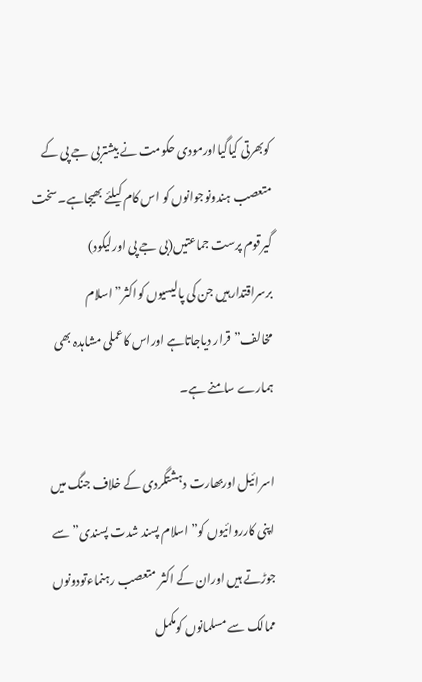کوبھرتی کیاگیااورمودی حکومت نے بیشتربی جے پی کے متعصب ہندونوجوانوں کو اس کام کیلئے بھیجاہے۔سخت گیرقوم پرست جماعتیں(بی جے پی اورلیکود) برسراقتدارہیں جن کی پالیسیوں کواکثر”اسلام مخالف”قرار دیاجاتاہے اوراس کاعملی مشاہدہ بھی ہمارے سامنے ہے۔

اسرائیل اوربھارت دہشتگردی کے خلاف جنگ میں اپنی کارروائیوں کو”اسلام پسند شدت پسندی” سے جوڑتے ہیں اوران کے اکثر متعصب رہنماءتودونوں ممالک سے مسلمانوں کومکمل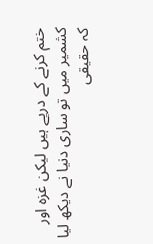ختم کرنے کے درپے ہیں لیکن غزہ اور کشمیر میں تو ساری دنیا نے دیکھ لیا کہ حقیقی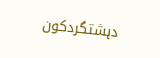دہشتگردکون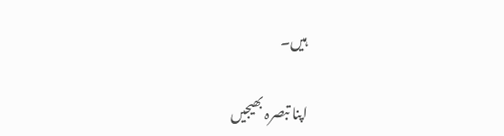ہیں۔

اپنا تبصرہ بھیجیں